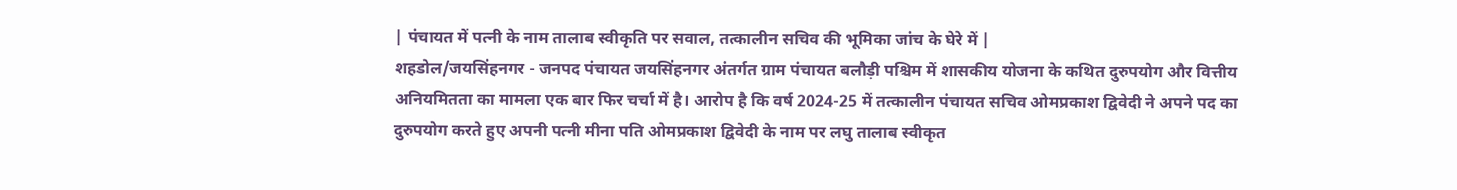| पंचायत में पत्नी के नाम तालाब स्वीकृति पर सवाल, तत्कालीन सचिव की भूमिका जांच के घेरे में |
शहडोल/जयसिंहनगर - जनपद पंचायत जयसिंहनगर अंतर्गत ग्राम पंचायत बलौड़ी पश्चिम में शासकीय योजना के कथित दुरुपयोग और वित्तीय अनियमितता का मामला एक बार फिर चर्चा में है। आरोप है कि वर्ष 2024-25 में तत्कालीन पंचायत सचिव ओमप्रकाश द्विवेदी ने अपने पद का दुरुपयोग करते हुए अपनी पत्नी मीना पति ओमप्रकाश द्विवेदी के नाम पर लघु तालाब स्वीकृत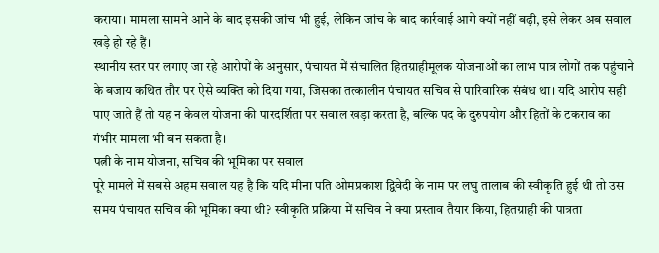कराया। मामला सामने आने के बाद इसकी जांच भी हुई, लेकिन जांच के बाद कार्रवाई आगे क्यों नहीं बढ़ी, इसे लेकर अब सवाल खड़े हो रहे हैं।
स्थानीय स्तर पर लगाए जा रहे आरोपों के अनुसार, पंचायत में संचालित हितग्राहीमूलक योजनाओं का लाभ पात्र लोगों तक पहुंचाने के बजाय कथित तौर पर ऐसे व्यक्ति को दिया गया, जिसका तत्कालीन पंचायत सचिव से पारिवारिक संबंध था। यदि आरोप सही पाए जाते हैं तो यह न केवल योजना की पारदर्शिता पर सवाल खड़ा करता है, बल्कि पद के दुरुपयोग और हितों के टकराव का गंभीर मामला भी बन सकता है।
पत्नी के नाम योजना, सचिव की भूमिका पर सवाल
पूरे मामले में सबसे अहम सवाल यह है कि यदि मीना पति ओमप्रकाश द्विवेदी के नाम पर लघु तालाब की स्वीकृति हुई थी तो उस समय पंचायत सचिव की भूमिका क्या थी? स्वीकृति प्रक्रिया में सचिव ने क्या प्रस्ताव तैयार किया, हितग्राही की पात्रता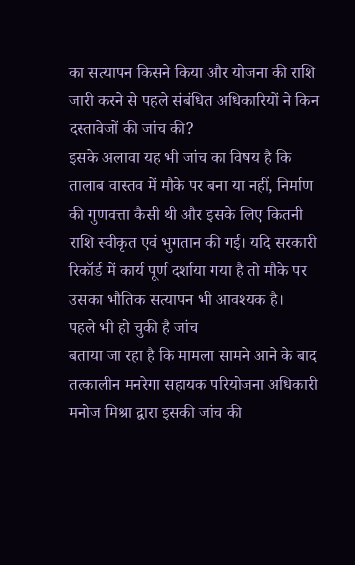का सत्यापन किसने किया और योजना की राशि जारी करने से पहले संबंधित अधिकारियों ने किन दस्तावेजों की जांच की?
इसके अलावा यह भी जांच का विषय है कि तालाब वास्तव में मौके पर बना या नहीं, निर्माण की गुणवत्ता कैसी थी और इसके लिए कितनी राशि स्वीकृत एवं भुगतान की गई। यदि सरकारी रिकॉर्ड में कार्य पूर्ण दर्शाया गया है तो मौके पर उसका भौतिक सत्यापन भी आवश्यक है।
पहले भी हो चुकी है जांच
बताया जा रहा है कि मामला सामने आने के बाद तत्कालीन मनरेगा सहायक परियोजना अधिकारी मनोज मिश्रा द्वारा इसकी जांच की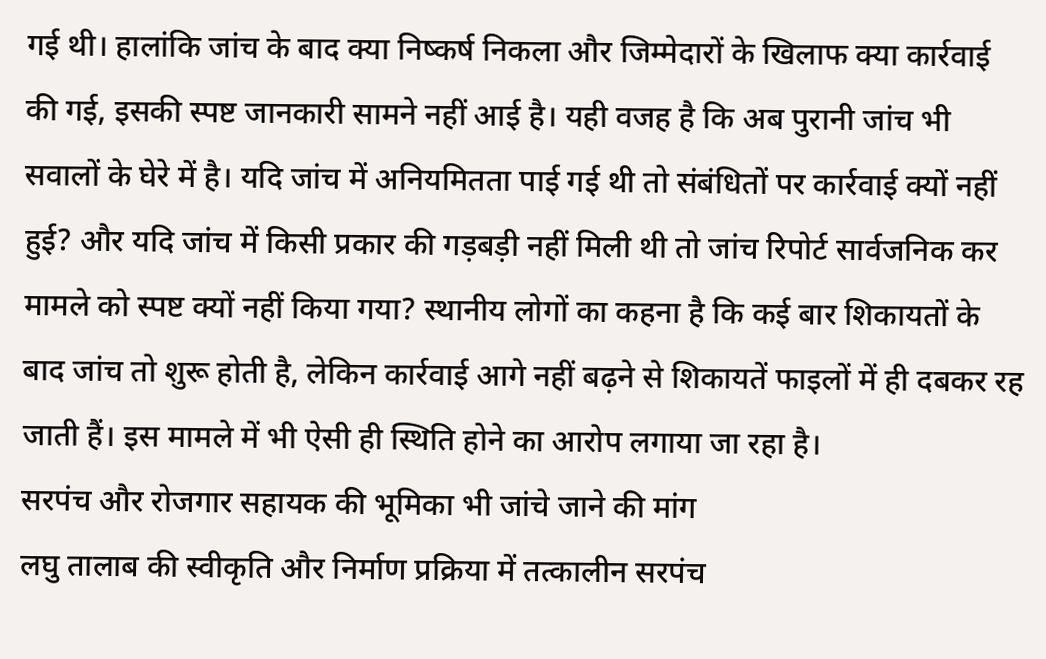गई थी। हालांकि जांच के बाद क्या निष्कर्ष निकला और जिम्मेदारों के खिलाफ क्या कार्रवाई की गई, इसकी स्पष्ट जानकारी सामने नहीं आई है। यही वजह है कि अब पुरानी जांच भी सवालों के घेरे में है। यदि जांच में अनियमितता पाई गई थी तो संबंधितों पर कार्रवाई क्यों नहीं हुई? और यदि जांच में किसी प्रकार की गड़बड़ी नहीं मिली थी तो जांच रिपोर्ट सार्वजनिक कर मामले को स्पष्ट क्यों नहीं किया गया? स्थानीय लोगों का कहना है कि कई बार शिकायतों के बाद जांच तो शुरू होती है, लेकिन कार्रवाई आगे नहीं बढ़ने से शिकायतें फाइलों में ही दबकर रह जाती हैं। इस मामले में भी ऐसी ही स्थिति होने का आरोप लगाया जा रहा है।
सरपंच और रोजगार सहायक की भूमिका भी जांचे जाने की मांग
लघु तालाब की स्वीकृति और निर्माण प्रक्रिया में तत्कालीन सरपंच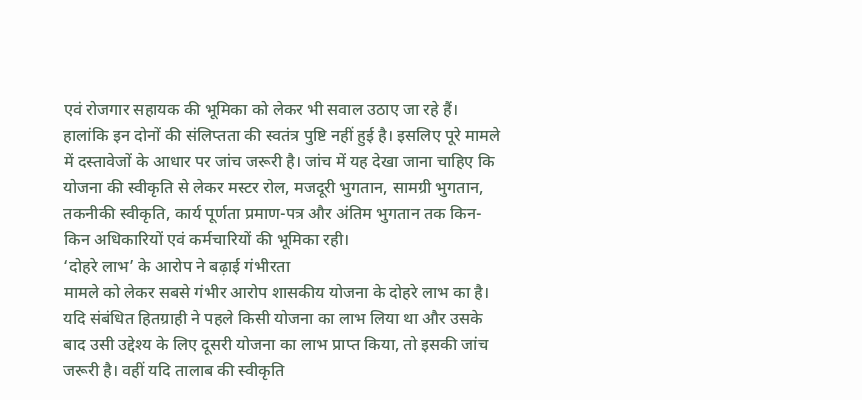एवं रोजगार सहायक की भूमिका को लेकर भी सवाल उठाए जा रहे हैं। हालांकि इन दोनों की संलिप्तता की स्वतंत्र पुष्टि नहीं हुई है। इसलिए पूरे मामले में दस्तावेजों के आधार पर जांच जरूरी है। जांच में यह देखा जाना चाहिए कि योजना की स्वीकृति से लेकर मस्टर रोल, मजदूरी भुगतान, सामग्री भुगतान, तकनीकी स्वीकृति, कार्य पूर्णता प्रमाण-पत्र और अंतिम भुगतान तक किन-किन अधिकारियों एवं कर्मचारियों की भूमिका रही।
‘दोहरे लाभ’ के आरोप ने बढ़ाई गंभीरता
मामले को लेकर सबसे गंभीर आरोप शासकीय योजना के दोहरे लाभ का है। यदि संबंधित हितग्राही ने पहले किसी योजना का लाभ लिया था और उसके बाद उसी उद्देश्य के लिए दूसरी योजना का लाभ प्राप्त किया, तो इसकी जांच जरूरी है। वहीं यदि तालाब की स्वीकृति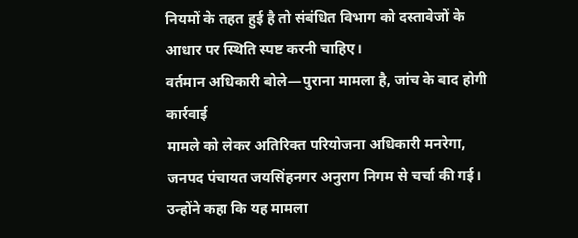नियमों के तहत हुई है तो संबंधित विभाग को दस्तावेजों के आधार पर स्थिति स्पष्ट करनी चाहिए।
वर्तमान अधिकारी बोले—पुराना मामला है, जांच के बाद होगी कार्रवाई
मामले को लेकर अतिरिक्त परियोजना अधिकारी मनरेगा, जनपद पंचायत जयसिंहनगर अनुराग निगम से चर्चा की गई। उन्होंने कहा कि यह मामला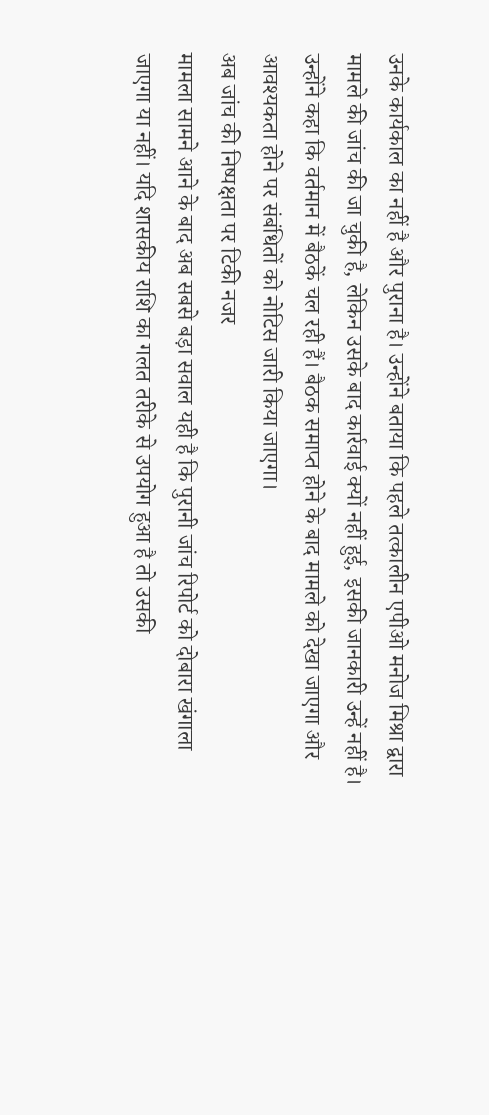उनके कार्यकाल का नहीं है और पुराना है। उन्होंने बताया कि पहले तत्कालीन एपीओ मनोज मिश्रा द्वारा मामले की जांच की जा चुकी है, लेकिन उसके बाद कार्रवाई क्यों नहीं हुई, इसकी जानकारी उन्हें नहीं है। उन्होंने कहा कि वर्तमान में बैठकें चल रही हैं। बैठक समाप्त होने के बाद मामले को देखा जाएगा और आवश्यकता होने पर संबंधितों को नोटिस जारी किया जाएगा।
अब जांच की निष्पक्षता पर टिकी नजर
मामला सामने आने के बाद अब सबसे बड़ा सवाल यही है कि पुरानी जांच रिपोर्ट को दोबारा खंगाला जाएगा या नहीं। यदि शासकीय राशि का गलत तरीके से उपयोग हुआ है तो उसकी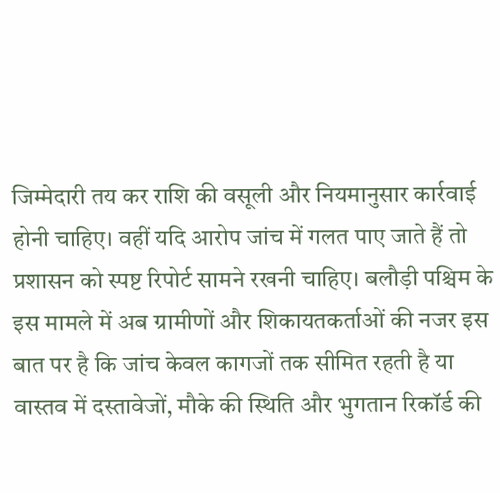जिम्मेदारी तय कर राशि की वसूली और नियमानुसार कार्रवाई होनी चाहिए। वहीं यदि आरोप जांच में गलत पाए जाते हैं तो प्रशासन को स्पष्ट रिपोर्ट सामने रखनी चाहिए। बलौड़ी पश्चिम के इस मामले में अब ग्रामीणों और शिकायतकर्ताओं की नजर इस बात पर है कि जांच केवल कागजों तक सीमित रहती है या वास्तव में दस्तावेजों, मौके की स्थिति और भुगतान रिकॉर्ड की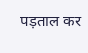पड़ताल कर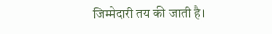जिम्मेदारी तय की जाती है।